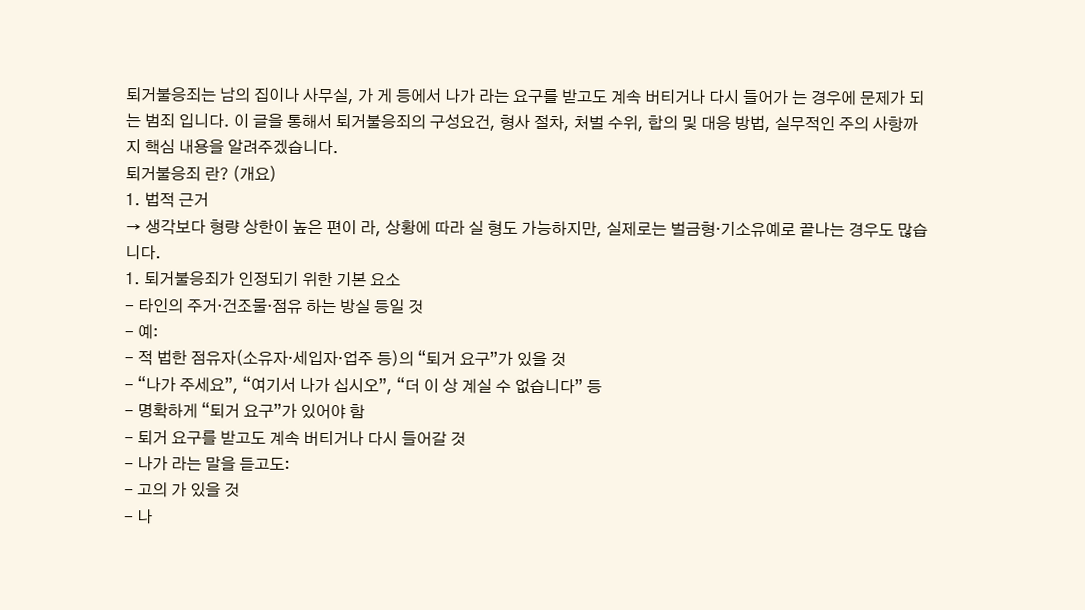퇴거불응죄는 남의 집이나 사무실, 가 게 등에서 나가 라는 요구를 받고도 계속 버티거나 다시 들어가 는 경우에 문제가 되는 범죄 입니다. 이 글을 통해서 퇴거불응죄의 구성요건, 형사 절차, 처벌 수위, 합의 및 대응 방법, 실무적인 주의 사항까지 핵심 내용을 알려주겠습니다.
퇴거불응죄 란? (개요)
1. 법적 근거
→ 생각보다 형량 상한이 높은 편이 라, 상황에 따라 실 형도 가능하지만, 실제로는 벌금형·기소유예로 끝나는 경우도 많습니다.
1. 퇴거불응죄가 인정되기 위한 기본 요소
- 타인의 주거·건조물·점유 하는 방실 등일 것
- 예:
- 적 법한 점유자(소유자·세입자·업주 등)의 “퇴거 요구”가 있을 것
- “나가 주세요”, “여기서 나가 십시오”, “더 이 상 계실 수 없습니다” 등
- 명확하게 “퇴거 요구”가 있어야 함
- 퇴거 요구를 받고도 계속 버티거나 다시 들어갈 것
- 나가 라는 말을 듣고도:
- 고의 가 있을 것
- 나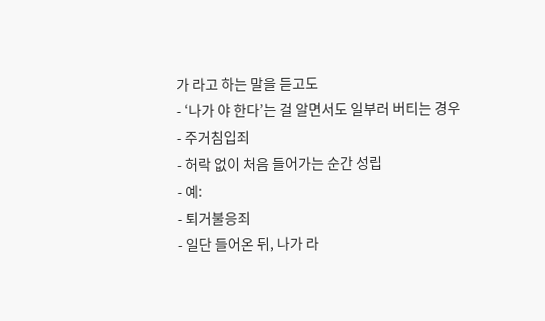가 라고 하는 말을 듣고도
- ‘나가 야 한다’는 걸 알면서도 일부러 버티는 경우
- 주거침입죄
- 허락 없이 처음 들어가는 순간 성립
- 예:
- 퇴거불응죄
- 일단 들어온 뒤, 나가 라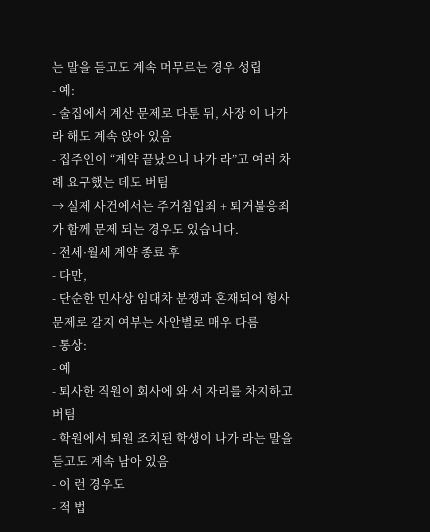는 말을 듣고도 계속 머무르는 경우 성립
- 예:
- 술집에서 계산 문제로 다툰 뒤, 사장 이 나가 라 해도 계속 앉아 있음
- 집주인이 “계약 끝났으니 나가 라”고 여러 차례 요구했는 데도 버팀
→ 실제 사건에서는 주거침입죄 + 퇴거불응죄가 함께 문제 되는 경우도 있습니다.
- 전세·월세 계약 종료 후
- 다만,
- 단순한 민사상 임대차 분쟁과 혼재되어 형사 문제로 갈지 여부는 사안별로 매우 다름
- 통상:
- 예
- 퇴사한 직원이 회사에 와 서 자리를 차지하고 버팀
- 학원에서 퇴원 조치된 학생이 나가 라는 말을 듣고도 계속 남아 있음
- 이 런 경우도
- 적 법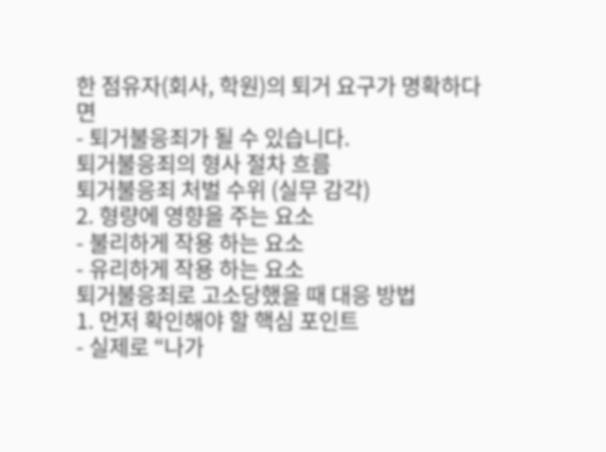한 점유자(회사, 학원)의 퇴거 요구가 명확하다면
- 퇴거불응죄가 될 수 있습니다.
퇴거불응죄의 형사 절차 흐름
퇴거불응죄 처벌 수위 (실무 감각)
2. 형량에 영향을 주는 요소
- 불리하게 작용 하는 요소
- 유리하게 작용 하는 요소
퇴거불응죄로 고소당했을 때 대응 방법
1. 먼저 확인해야 할 핵심 포인트
- 실제로 “나가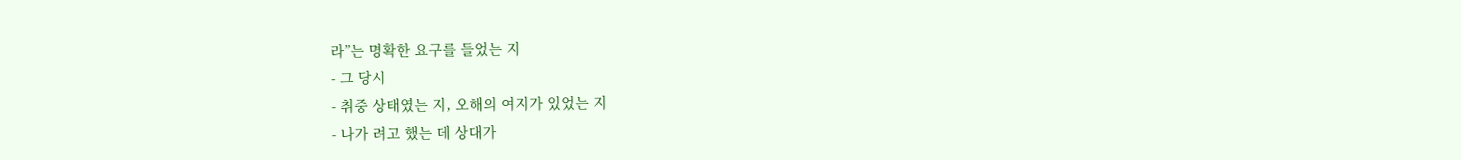라”는 명확한 요구를 들었는 지
- 그 당시
- 취중 상태였는 지, 오해의 여지가 있었는 지
- 나가 려고 했는 데 상대가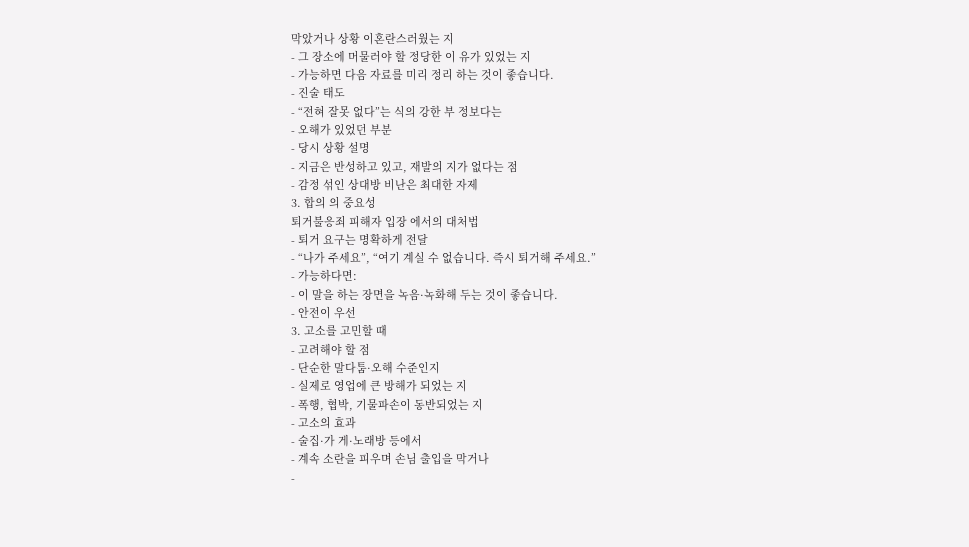막았거나 상황 이혼란스러웠는 지
- 그 장소에 머물러야 할 정당한 이 유가 있었는 지
- 가능하면 다음 자료를 미리 정리 하는 것이 좋습니다.
- 진술 태도
- “전혀 잘못 없다”는 식의 강한 부 정보다는
- 오해가 있었던 부분
- 당시 상황 설명
- 지금은 반성하고 있고, 재발의 지가 없다는 점
- 감정 섞인 상대방 비난은 최대한 자제
3. 합의 의 중요성
퇴거불응죄 피해자 입장 에서의 대처법
- 퇴거 요구는 명확하게 전달
- “나가 주세요”, “여기 계실 수 없습니다. 즉시 퇴거해 주세요.”
- 가능하다면:
- 이 말을 하는 장면을 녹음·녹화해 두는 것이 좋습니다.
- 안전이 우선
3. 고소를 고민할 때
- 고려해야 할 점
- 단순한 말다툼·오해 수준인지
- 실제로 영업에 큰 방해가 되었는 지
- 폭행, 협박, 기물파손이 동반되었는 지
- 고소의 효과
- 술집·가 게·노래방 등에서
- 계속 소란을 피우며 손님 출입을 막거나
-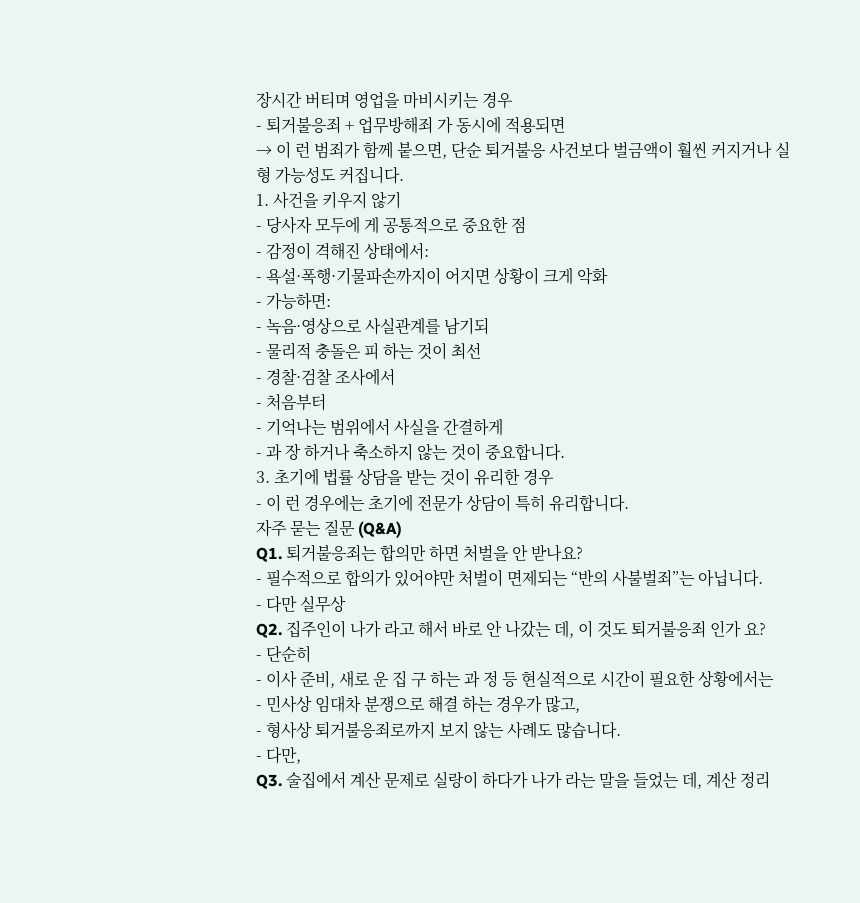장시간 버티며 영업을 마비시키는 경우
- 퇴거불응죄 + 업무방해죄 가 동시에 적용되면
→ 이 런 범죄가 함께 붙으면, 단순 퇴거불응 사건보다 벌금액이 훨씬 커지거나 실형 가능성도 커집니다.
1. 사건을 키우지 않기
- 당사자 모두에 게 공통적으로 중요한 점
- 감정이 격해진 상태에서:
- 욕설·폭행·기물파손까지이 어지면 상황이 크게 악화
- 가능하면:
- 녹음·영상으로 사실관계를 남기되
- 물리적 충돌은 피 하는 것이 최선
- 경찰·검찰 조사에서
- 처음부터
- 기억나는 범위에서 사실을 간결하게
- 과 장 하거나 축소하지 않는 것이 중요합니다.
3. 초기에 법률 상담을 받는 것이 유리한 경우
- 이 런 경우에는 초기에 전문가 상담이 특히 유리합니다.
자주 묻는 질문 (Q&A)
Q1. 퇴거불응죄는 합의만 하면 처벌을 안 받나요?
- 필수적으로 합의가 있어야만 처벌이 면제되는 “반의 사불벌죄”는 아닙니다.
- 다만 실무상
Q2. 집주인이 나가 라고 해서 바로 안 나갔는 데, 이 것도 퇴거불응죄 인가 요?
- 단순히
- 이사 준비, 새로 운 집 구 하는 과 정 등 현실적으로 시간이 필요한 상황에서는
- 민사상 임대차 분쟁으로 해결 하는 경우가 많고,
- 형사상 퇴거불응죄로까지 보지 않는 사례도 많습니다.
- 다만,
Q3. 술집에서 계산 문제로 실랑이 하다가 나가 라는 말을 들었는 데, 계산 정리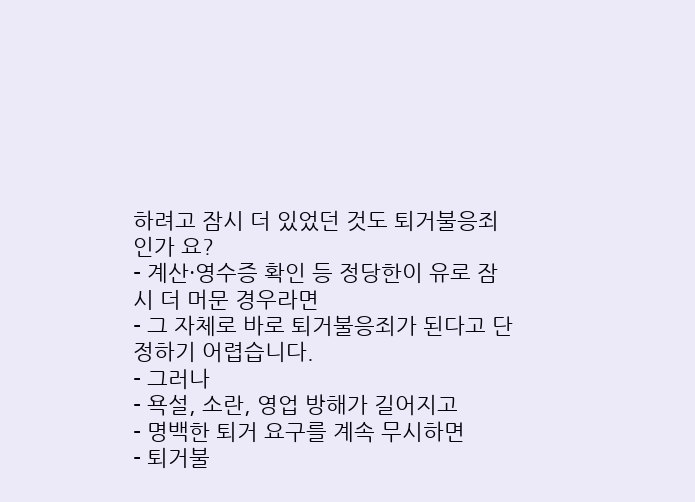하려고 잠시 더 있었던 것도 퇴거불응죄 인가 요?
- 계산·영수증 확인 등 정당한이 유로 잠시 더 머문 경우라면
- 그 자체로 바로 퇴거불응죄가 된다고 단정하기 어렵습니다.
- 그러나
- 욕설, 소란, 영업 방해가 길어지고
- 명백한 퇴거 요구를 계속 무시하면
- 퇴거불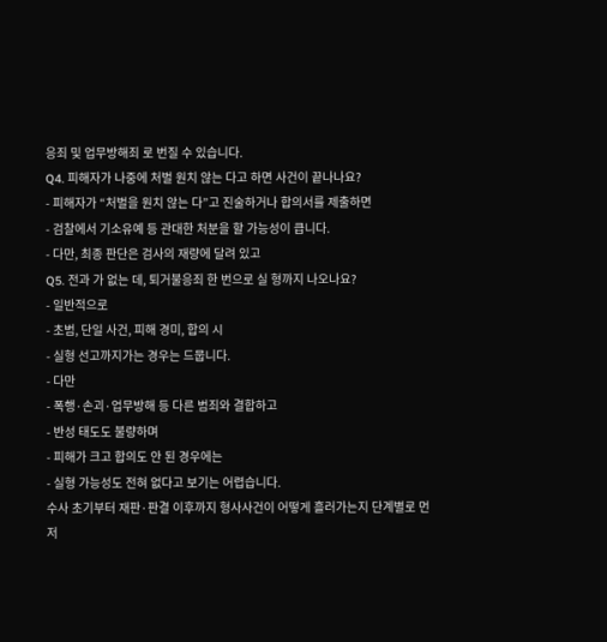응죄 및 업무방해죄 로 번질 수 있습니다.
Q4. 피해자가 나중에 처벌 원치 않는 다고 하면 사건이 끝나나요?
- 피해자가 “처벌을 원치 않는 다”고 진술하거나 합의서를 제출하면
- 검찰에서 기소유예 등 관대한 처분을 할 가능성이 큽니다.
- 다만, 최종 판단은 검사의 재량에 달려 있고
Q5. 전과 가 없는 데, 퇴거불응죄 한 번으로 실 형까지 나오나요?
- 일반적으로
- 초범, 단일 사건, 피해 경미, 합의 시
- 실형 선고까지가는 경우는 드뭅니다.
- 다만
- 폭행·손괴·업무방해 등 다른 범죄와 결합하고
- 반성 태도도 불량하며
- 피해가 크고 합의도 안 된 경우에는
- 실형 가능성도 전혀 없다고 보기는 어렵습니다.
수사 초기부터 재판·판결 이후까지 형사사건이 어떻게 흘러가는지 단계별로 먼저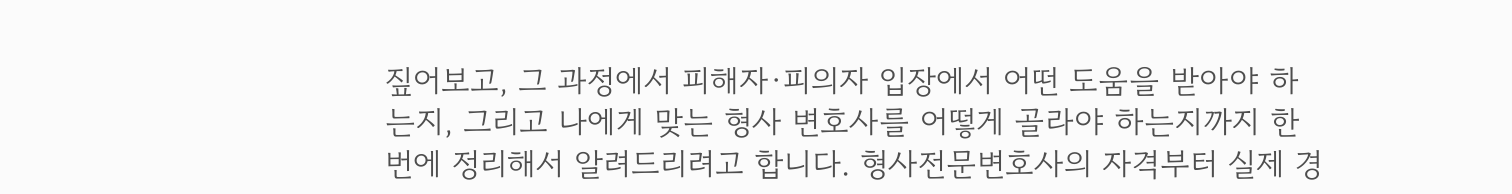짚어보고, 그 과정에서 피해자·피의자 입장에서 어떤 도움을 받아야 하는지, 그리고 나에게 맞는 형사 변호사를 어떻게 골라야 하는지까지 한 번에 정리해서 알려드리려고 합니다. 형사전문변호사의 자격부터 실제 경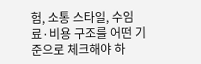험, 소통 스타일, 수임료·비용 구조를 어떤 기준으로 체크해야 하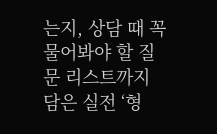는지, 상담 때 꼭 물어봐야 할 질문 리스트까지 담은 실전 ‘형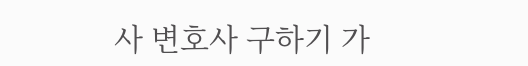사 변호사 구하기 가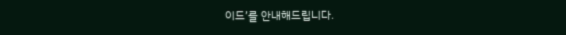이드’를 안내해드립니다.